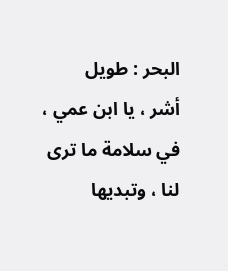البحر : طويل
أشر ، يا ابن عمي ، في سلامة ما ترى
لنا ، وتبديها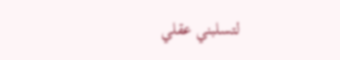لتسلبني عقلي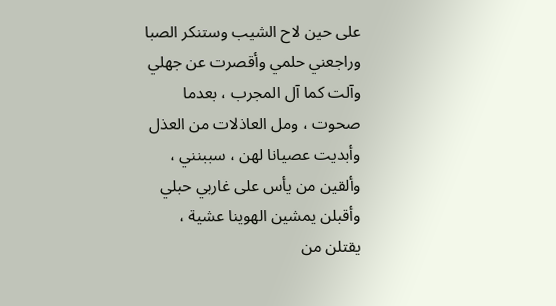على حين لاح الشيب وستنكر الصبا
وراجعني حلمي وأقصرت عن جهلي
وآلت كما آل المجرب ، بعدما
صحوت ، ومل العاذلات من العذل
وأبديت عصيانا لهن ، سببنني ،
وألقين من يأس على غاربي حبلي
وأقبلن يمشين الهوينا عشية ،
يقتلن من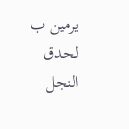يرمين ب لحدق النجل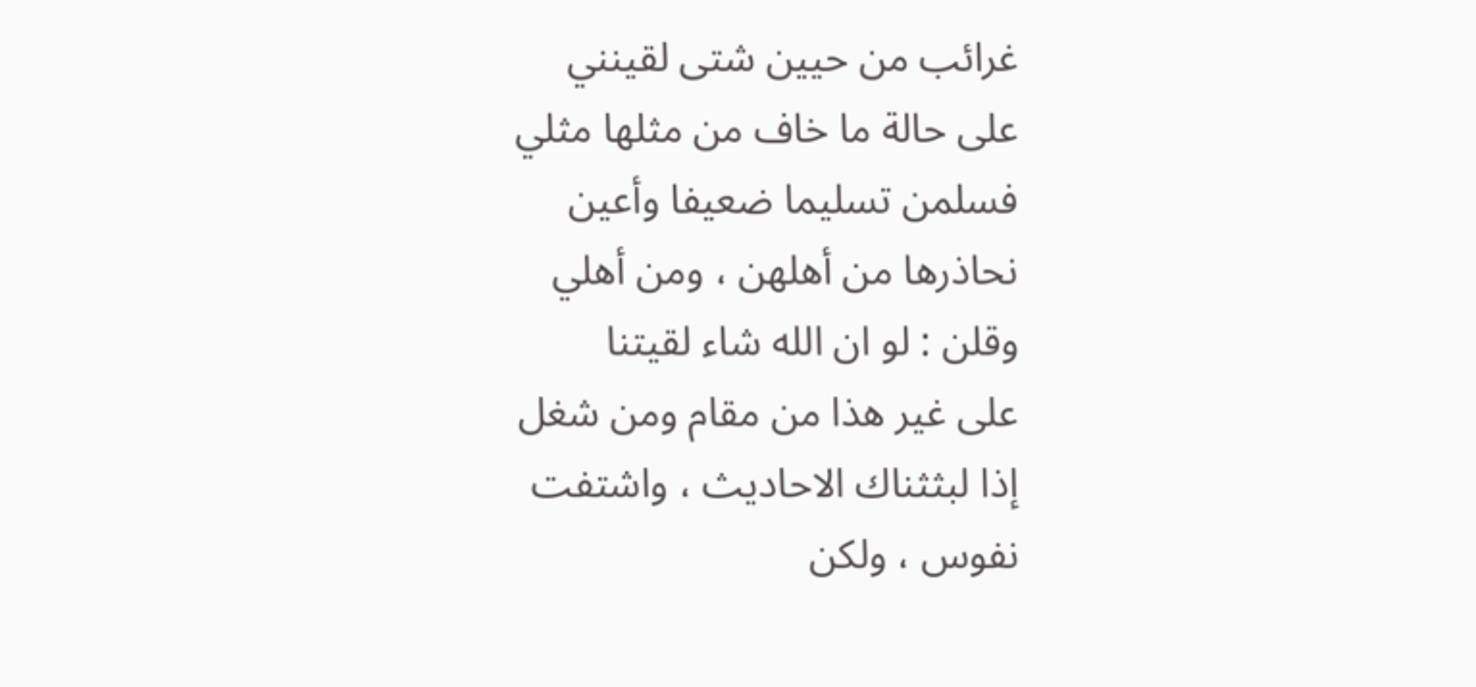غرائب من حيين شتى لقينني
على حالة ما خاف من مثلها مثلي
فسلمن تسليما ضعيفا وأعين
نحاذرها من أهلهن ، ومن أهلي
وقلن : لو ان الله شاء لقيتنا
على غير هذا من مقام ومن شغل
إذا لبثثناك الاحاديث ، واشتفت
نفوس ، ولكن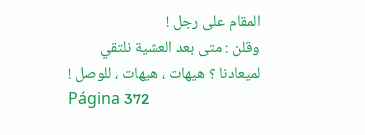المقام على رجل !
وقلن : متى بعد العشية نلتقي
لميعادنا ؟ هيهات ، هيهات ، للوصل !
Página 372